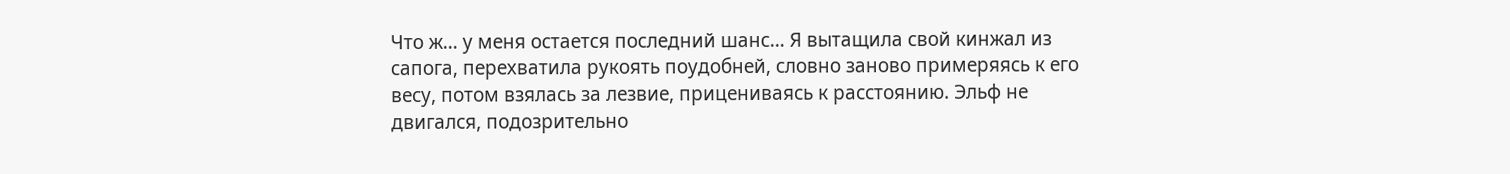Что ж… у меня остается последний шанс… Я вытащила свой кинжал из сапога, перехватила рукоять поудобней, словно заново примеряясь к его весу, потом взялась за лезвие, прицениваясь к расстоянию. Эльф не двигался, подозрительно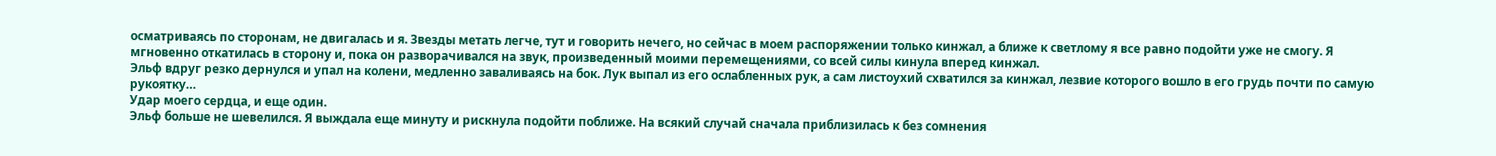осматриваясь по сторонам, не двигалась и я. Звезды метать легче, тут и говорить нечего, но сейчас в моем распоряжении только кинжал, а ближе к светлому я все равно подойти уже не смогу. Я мгновенно откатилась в сторону и, пока он разворачивался на звук, произведенный моими перемещениями, со всей силы кинула вперед кинжал.
Эльф вдруг резко дернулся и упал на колени, медленно заваливаясь на бок. Лук выпал из его ослабленных рук, а сам листоухий схватился за кинжал, лезвие которого вошло в его грудь почти по самую рукоятку…
Удар моего сердца, и еще один.
Эльф больше не шевелился. Я выждала еще минуту и рискнула подойти поближе. На всякий случай сначала приблизилась к без сомнения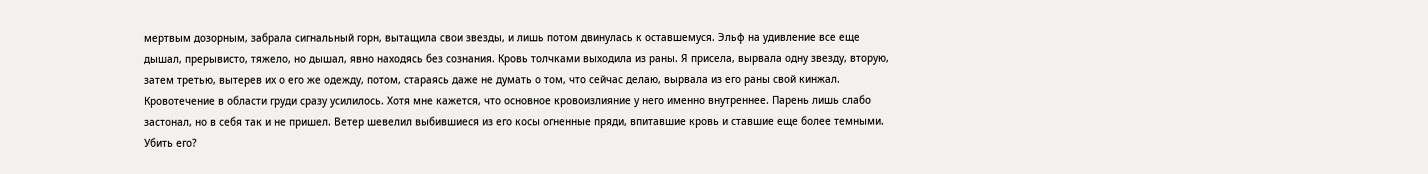мертвым дозорным, забрала сигнальный горн, вытащила свои звезды, и лишь потом двинулась к оставшемуся. Эльф на удивление все еще дышал, прерывисто, тяжело, но дышал, явно находясь без сознания. Кровь толчками выходила из раны. Я присела, вырвала одну звезду, вторую, затем третью, вытерев их о его же одежду, потом, стараясь даже не думать о том, что сейчас делаю, вырвала из его раны свой кинжал. Кровотечение в области груди сразу усилилось. Хотя мне кажется, что основное кровоизлияние у него именно внутреннее. Парень лишь слабо застонал, но в себя так и не пришел. Ветер шевелил выбившиеся из его косы огненные пряди, впитавшие кровь и ставшие еще более темными.
Убить его?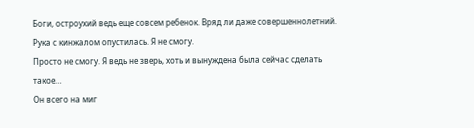Боги, остроухий ведь еще совсем ребенок. Вряд ли даже совершеннолетний. Рука с кинжалом опустилась. Я не смогу.
Просто не смогу. Я ведь не зверь, хоть и вынуждена была сейчас сделать такое…
Он всего на миг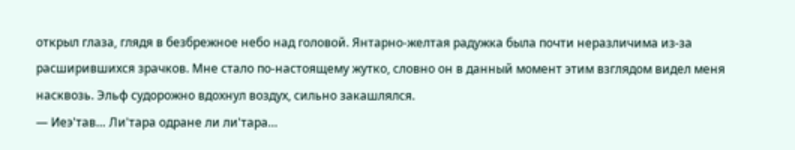открыл глаза, глядя в безбрежное небо над головой. Янтарно-желтая радужка была почти неразличима из-за расширившихся зрачков. Мне стало по-настоящему жутко, словно он в данный момент этим взглядом видел меня насквозь. Эльф судорожно вдохнул воздух, сильно закашлялся.
— Иеэ'тав… Ли'тара одране ли ли'тара…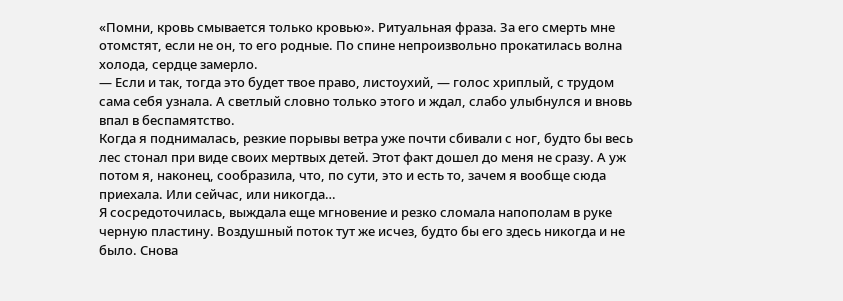«Помни, кровь смывается только кровью». Ритуальная фраза. За его смерть мне отомстят, если не он, то его родные. По спине непроизвольно прокатилась волна холода, сердце замерло.
— Если и так, тогда это будет твое право, листоухий, — голос хриплый, с трудом сама себя узнала. А светлый словно только этого и ждал, слабо улыбнулся и вновь впал в беспамятство.
Когда я поднималась, резкие порывы ветра уже почти сбивали с ног, будто бы весь лес стонал при виде своих мертвых детей. Этот факт дошел до меня не сразу. А уж потом я, наконец, сообразила, что, по сути, это и есть то, зачем я вообще сюда приехала. Или сейчас, или никогда…
Я сосредоточилась, выждала еще мгновение и резко сломала напополам в руке черную пластину. Воздушный поток тут же исчез, будто бы его здесь никогда и не было. Снова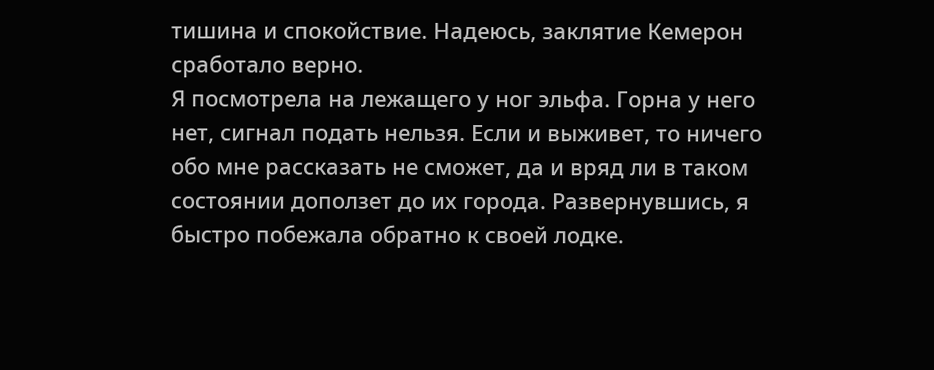тишина и спокойствие. Надеюсь, заклятие Кемерон сработало верно.
Я посмотрела на лежащего у ног эльфа. Горна у него нет, сигнал подать нельзя. Если и выживет, то ничего обо мне рассказать не сможет, да и вряд ли в таком состоянии доползет до их города. Развернувшись, я быстро побежала обратно к своей лодке.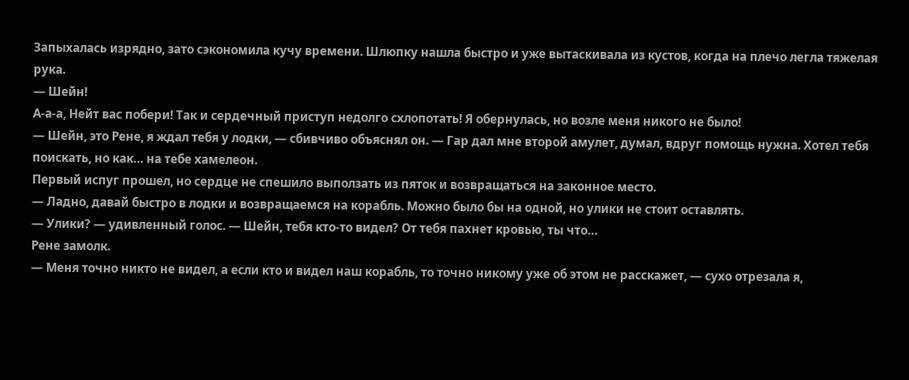Запыхалась изрядно, зато сэкономила кучу времени. Шлюпку нашла быстро и уже вытаскивала из кустов, когда на плечо легла тяжелая рука.
— Шейн!
А-а-а, Нейт вас побери! Так и сердечный приступ недолго схлопотать! Я обернулась, но возле меня никого не было!
— Шейн, это Рене, я ждал тебя у лодки, — сбивчиво объяснял он. — Гар дал мне второй амулет, думал, вдруг помощь нужна. Хотел тебя поискать, но как… на тебе хамелеон.
Первый испуг прошел, но сердце не спешило выползать из пяток и возвращаться на законное место.
— Ладно, давай быстро в лодки и возвращаемся на корабль. Можно было бы на одной, но улики не стоит оставлять.
— Улики? — удивленный голос. — Шейн, тебя кто-то видел? От тебя пахнет кровью, ты что…
Рене замолк.
— Меня точно никто не видел, а если кто и видел наш корабль, то точно никому уже об этом не расскажет, — сухо отрезала я,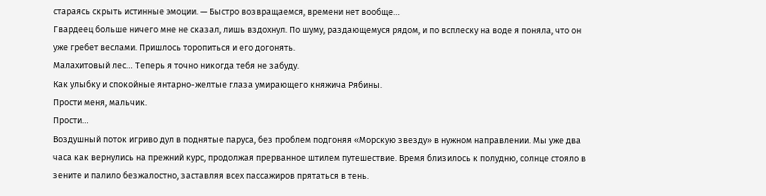стараясь скрыть истинные эмоции. — Быстро возвращаемся, времени нет вообще…
Гвардеец больше ничего мне не сказал, лишь вздохнул. По шуму, раздающемуся рядом, и по всплеску на воде я поняла, что он уже гребет веслами. Пришлось торопиться и его догонять.
Малахитовый лес… Теперь я точно никогда тебя не забуду.
Как улыбку и спокойные янтарно-желтые глаза умирающего княжича Рябины.
Прости меня, мальчик.
Прости…
Воздушный поток игриво дул в поднятые паруса, без проблем подгоняя «Морскую звезду» в нужном направлении. Мы уже два часа как вернулись на прежний курс, продолжая прерванное штилем путешествие. Время близилось к полудню, солнце стояло в зените и палило безжалостно, заставляя всех пассажиров прятаться в тень.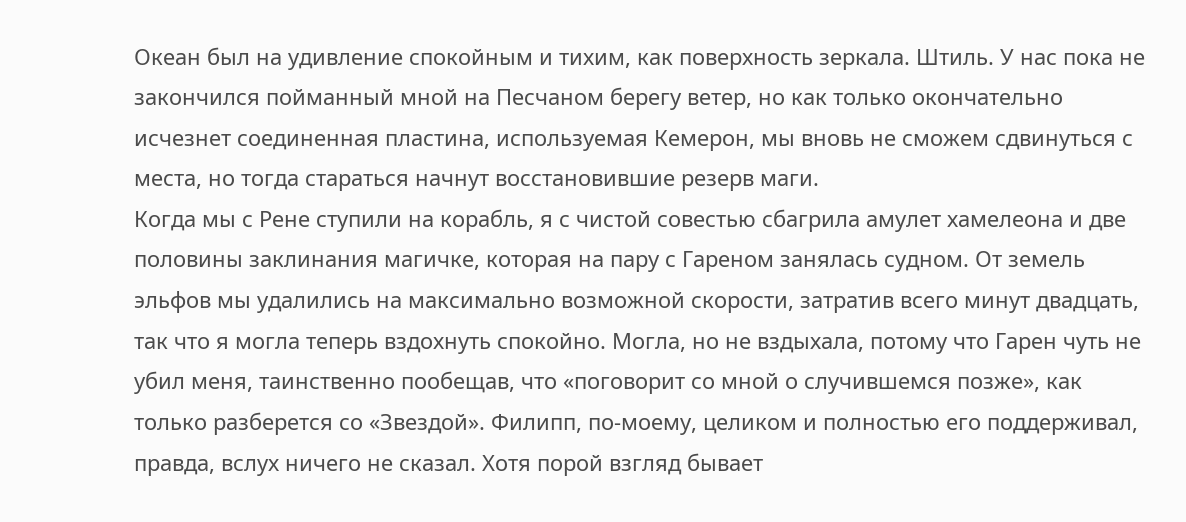Океан был на удивление спокойным и тихим, как поверхность зеркала. Штиль. У нас пока не закончился пойманный мной на Песчаном берегу ветер, но как только окончательно исчезнет соединенная пластина, используемая Кемерон, мы вновь не сможем сдвинуться с места, но тогда стараться начнут восстановившие резерв маги.
Когда мы с Рене ступили на корабль, я с чистой совестью сбагрила амулет хамелеона и две половины заклинания магичке, которая на пару с Гареном занялась судном. От земель эльфов мы удалились на максимально возможной скорости, затратив всего минут двадцать, так что я могла теперь вздохнуть спокойно. Могла, но не вздыхала, потому что Гарен чуть не убил меня, таинственно пообещав, что «поговорит со мной о случившемся позже», как только разберется со «Звездой». Филипп, по-моему, целиком и полностью его поддерживал, правда, вслух ничего не сказал. Хотя порой взгляд бывает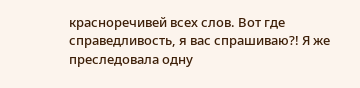красноречивей всех слов. Вот где справедливость, я вас спрашиваю?! Я же преследовала одну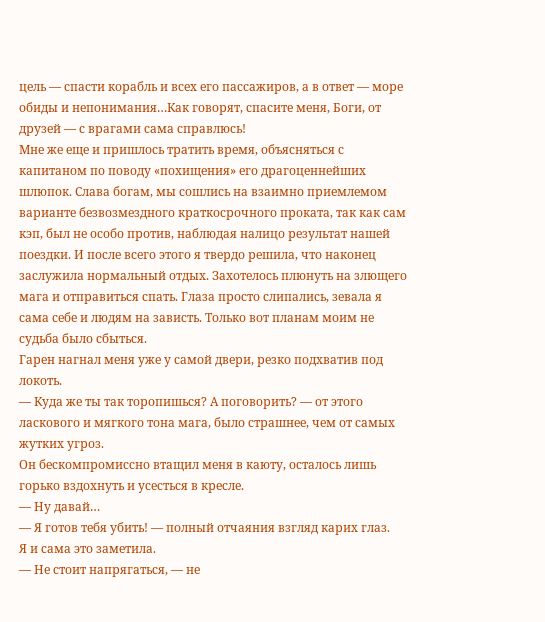цель — спасти корабль и всех его пассажиров, а в ответ — море обиды и непонимания…Как говорят, спасите меня, Боги, от друзей — с врагами сама справлюсь!
Мне же еще и пришлось тратить время, объясняться с капитаном по поводу «похищения» его драгоценнейших шлюпок. Слава богам, мы сошлись на взаимно приемлемом варианте безвозмездного краткосрочного проката, так как сам кэп, был не особо против, наблюдая налицо результат нашей поездки. И после всего этого я твердо решила, что наконец заслужила нормальный отдых. Захотелось плюнуть на злющего мага и отправиться спать. Глаза просто слипались, зевала я сама себе и людям на зависть. Только вот планам моим не судьба было сбыться.
Гарен нагнал меня уже у самой двери, резко подхватив под локоть.
— Куда же ты так торопишься? А поговорить? — от этого ласкового и мягкого тона мага, было страшнее, чем от самых жутких угроз.
Он бескомпромиссно втащил меня в каюту, осталось лишь горько вздохнуть и усесться в кресле.
— Ну давай…
— Я готов тебя убить! — полный отчаяния взгляд карих глаз.
Я и сама это заметила.
— Не стоит напрягаться, — не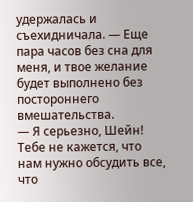удержалась и съехидничала. — Еще пара часов без сна для меня, и твое желание будет выполнено без постороннего вмешательства.
— Я серьезно, Шейн! Тебе не кажется, что нам нужно обсудить все, что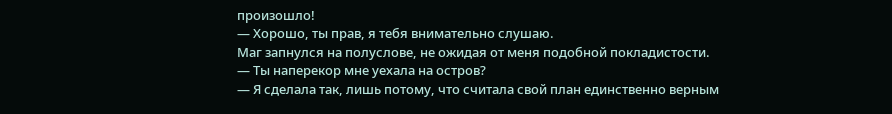произошло!
— Хорошо, ты прав, я тебя внимательно слушаю.
Маг запнулся на полуслове, не ожидая от меня подобной покладистости.
— Ты наперекор мне уехала на остров?
— Я сделала так, лишь потому, что считала свой план единственно верным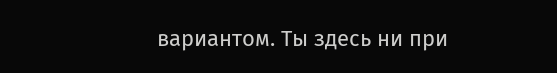вариантом. Ты здесь ни при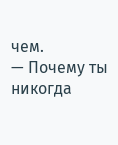чем.
— Почему ты никогда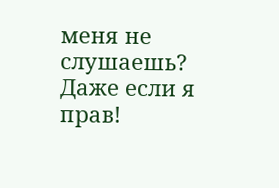меня не слушаешь? Даже если я прав!